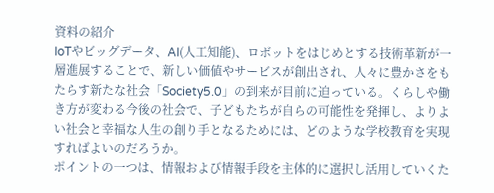資料の紹介
IoTやビッグデータ、AI(人工知能)、ロボットをはじめとする技術革新が一層進展することで、新しい価値やサービスが創出され、人々に豊かさをもたらす新たな社会「Society5.0」の到来が目前に迫っている。くらしや働き方が変わる今後の社会で、子どもたちが自らの可能性を発揮し、よりよい社会と幸福な人生の創り手となるためには、どのような学校教育を実現すればよいのだろうか。
ポイントの一つは、情報および情報手段を主体的に選択し活用していくた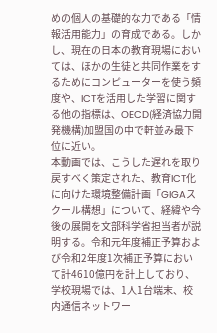めの個人の基礎的な力である「情報活用能力」の育成である。しかし、現在の日本の教育現場においては、ほかの生徒と共同作業をするためにコンピューターを使う頻度や、ICTを活用した学習に関する他の指標は、OECD(経済協力開発機構)加盟国の中で軒並み最下位に近い。
本動画では、こうした遅れを取り戻すべく策定された、教育ICT化に向けた環境整備計画「GIGAスクール構想」について、経緯や今後の展開を文部科学省担当者が説明する。令和元年度補正予算および令和2年度1次補正予算において計4610億円を計上しており、学校現場では、1人1台端末、校内通信ネットワー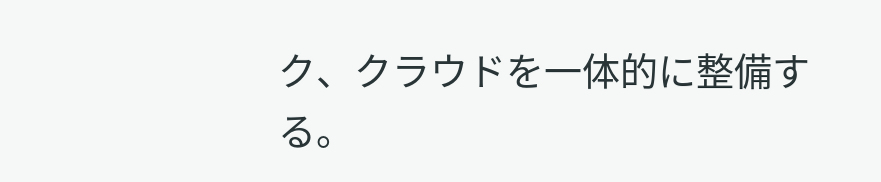ク、クラウドを一体的に整備する。